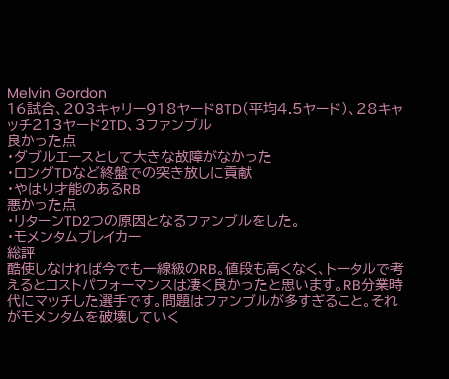Melvin Gordon
16試合、203キャリー918ヤード8TD(平均4.5ヤード)、28キャッチ213ヤード2TD、3ファンブル
良かった点
・ダブルエースとして大きな故障がなかった
・ロングTDなど終盤での突き放しに貢献
・やはり才能のあるRB
悪かった点
・リターンTD2つの原因となるファンブルをした。
・モメンタムブレイカー
総評
酷使しなければ今でも一線級のRB。値段も高くなく、トータルで考えるとコストパフォーマンスは凄く良かったと思います。RB分業時代にマッチした選手です。問題はファンブルが多すぎること。それがモメンタムを破壊していく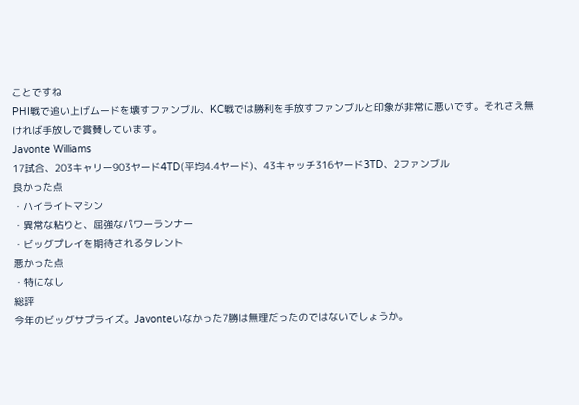ことですね
PHI戦で追い上げムードを壊すファンブル、KC戦では勝利を手放すファンブルと印象が非常に悪いです。それさえ無ければ手放しで賞賛しています。
Javonte Williams
17試合、203キャリー903ヤード4TD(平均4.4ヤード)、43キャッチ316ヤード3TD、2ファンブル
良かった点
・ハイライトマシン
・異常な粘りと、屈強なパワーランナー
・ビッグプレイを期待されるタレント
悪かった点
・特になし
総評
今年のビッグサプライズ。Javonteいなかった7勝は無理だったのではないでしょうか。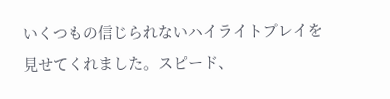いくつもの信じられないハイライトプレイを見せてくれました。スピード、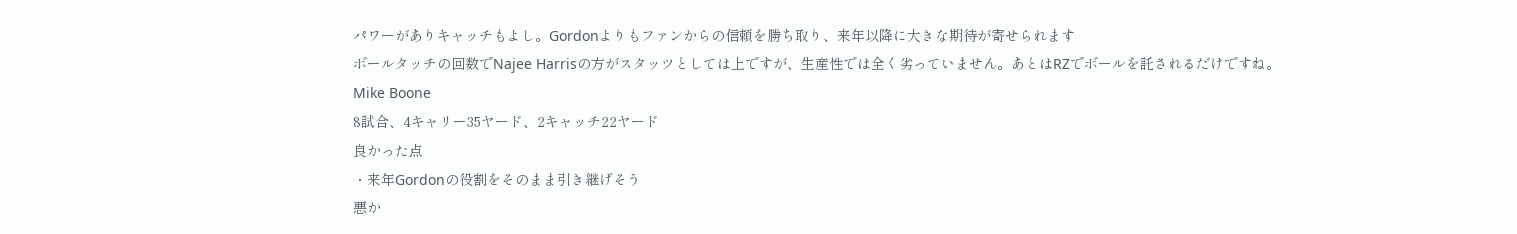パワーがありキャッチもよし。Gordonよりもファンからの信頼を勝ち取り、来年以降に大きな期待が寄せられます
ボールタッチの回数でNajee Harrisの方がスタッツとしては上ですが、生産性では全く劣っていません。あとはRZでボールを託されるだけですね。
Mike Boone
8試合、4キャリー35ヤード、2キャッチ22ヤード
良かった点
・来年Gordonの役割をそのまま引き継げそう
悪か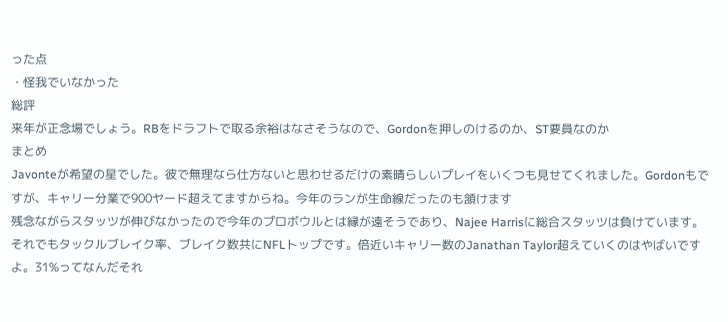った点
・怪我でいなかった
総評
来年が正念場でしょう。RBをドラフトで取る余裕はなさそうなので、Gordonを押しのけるのか、ST要員なのか
まとめ
Javonteが希望の星でした。彼で無理なら仕方ないと思わせるだけの素晴らしいプレイをいくつも見せてくれました。Gordonもですが、キャリー分業で900ヤード超えてますからね。今年のランが生命線だったのも頷けます
残念ながらスタッツが伸びなかったので今年のプロボウルとは縁が遠そうであり、Najee Harrisに総合スタッツは負けています。それでもタックルブレイク率、ブレイク数共にNFLトップです。倍近いキャリー数のJanathan Taylor超えていくのはやばいですよ。31%ってなんだそれ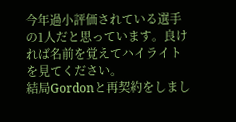今年過小評価されている選手の1人だと思っています。良ければ名前を覚えてハイライトを見てください。
結局Gordonと再契約をしまし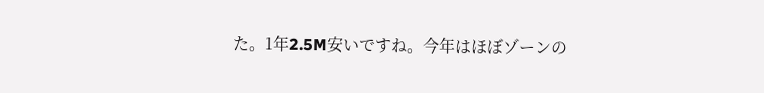た。1年2.5M安いですね。今年はほぼゾーンの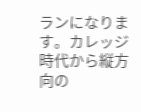ランになります。カレッジ時代から縦方向の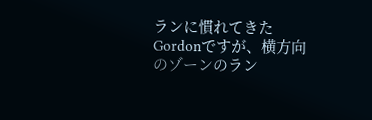ランに慣れてきたGordonですが、横方向のゾーンのラン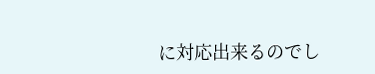に対応出来るのでし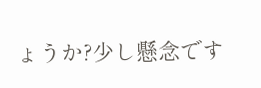ょうか?少し懸念です